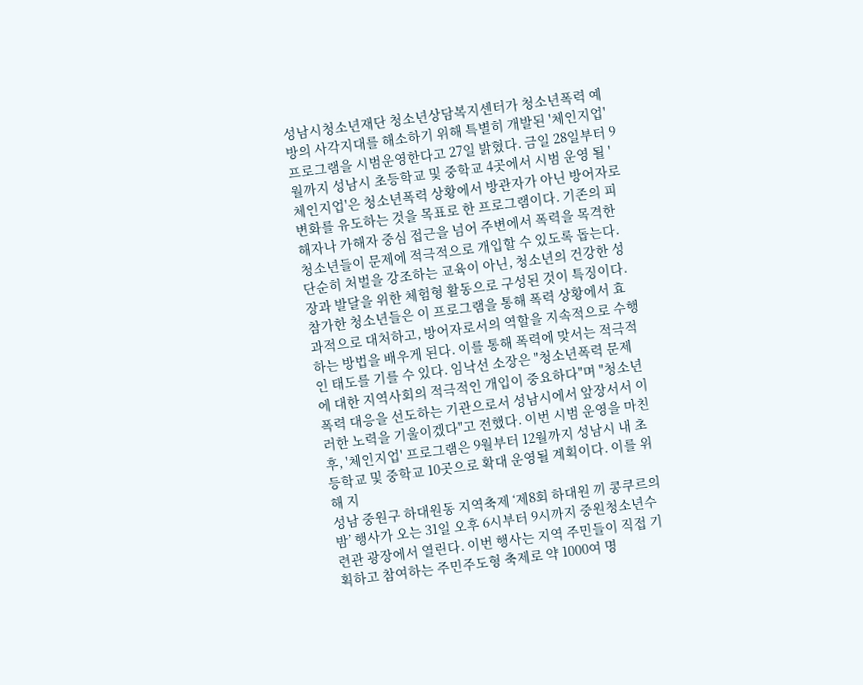성남시청소년재단 청소년상담복지센터가 청소년폭력 예방의 사각지대를 해소하기 위해 특별히 개발된 '체인지업' 프로그램을 시범운영한다고 27일 밝혔다. 금일 28일부터 9월까지 성남시 초등학교 및 중학교 4곳에서 시범 운영 될 '체인지업'은 청소년폭력 상황에서 방관자가 아닌 방어자로 변화를 유도하는 것을 목표로 한 프로그램이다. 기존의 피해자나 가해자 중심 접근을 넘어 주변에서 폭력을 목격한 청소년들이 문제에 적극적으로 개입할 수 있도록 돕는다. 단순히 처벌을 강조하는 교육이 아닌, 청소년의 건강한 성장과 발달을 위한 체험형 활동으로 구성된 것이 특징이다. 참가한 청소년들은 이 프로그램을 통해 폭력 상황에서 효과적으로 대처하고, 방어자로서의 역할을 지속적으로 수행하는 방법을 배우게 된다. 이를 통해 폭력에 맞서는 적극적인 태도를 기를 수 있다. 임낙선 소장은 "청소년폭력 문제에 대한 지역사회의 적극적인 개입이 중요하다"며 "청소년폭력 대응을 선도하는 기관으로서 성남시에서 앞장서서 이러한 노력을 기울이겠다"고 전했다. 이번 시범 운영을 마친 후, '체인지업' 프로그램은 9월부터 12월까지 성남시 내 초등학교 및 중학교 10곳으로 확대 운영될 계획이다. 이를 위해 지
성남 중원구 하대원동 지역축제 ‘제8회 하대원 끼 콩쿠르의 밤’ 행사가 오는 31일 오후 6시부터 9시까지 중원청소년수련관 광장에서 열린다. 이번 행사는 지역 주민들이 직접 기획하고 참여하는 주민주도형 축제로 약 1000여 명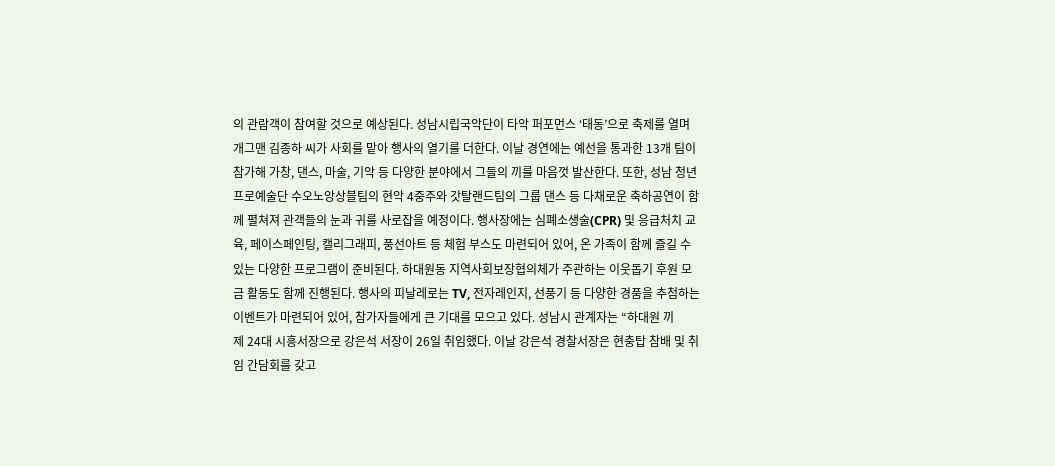의 관람객이 참여할 것으로 예상된다. 성남시립국악단이 타악 퍼포먼스 ‘태동’으로 축제를 열며 개그맨 김종하 씨가 사회를 맡아 행사의 열기를 더한다. 이날 경연에는 예선을 통과한 13개 팀이 참가해 가창, 댄스, 마술, 기악 등 다양한 분야에서 그들의 끼를 마음껏 발산한다. 또한, 성남 청년프로예술단 수오노앙상블팀의 현악 4중주와 갓탈랜드팀의 그룹 댄스 등 다채로운 축하공연이 함께 펼쳐져 관객들의 눈과 귀를 사로잡을 예정이다. 행사장에는 심폐소생술(CPR) 및 응급처치 교육, 페이스페인팅, 캘리그래피, 풍선아트 등 체험 부스도 마련되어 있어, 온 가족이 함께 즐길 수 있는 다양한 프로그램이 준비된다. 하대원동 지역사회보장협의체가 주관하는 이웃돕기 후원 모금 활동도 함께 진행된다. 행사의 피날레로는 TV, 전자레인지, 선풍기 등 다양한 경품을 추첨하는 이벤트가 마련되어 있어, 참가자들에게 큰 기대를 모으고 있다. 성남시 관계자는 “하대원 끼
제 24대 시흥서장으로 강은석 서장이 26일 취임했다. 이날 강은석 경찰서장은 현충탑 참배 및 취임 간담회를 갖고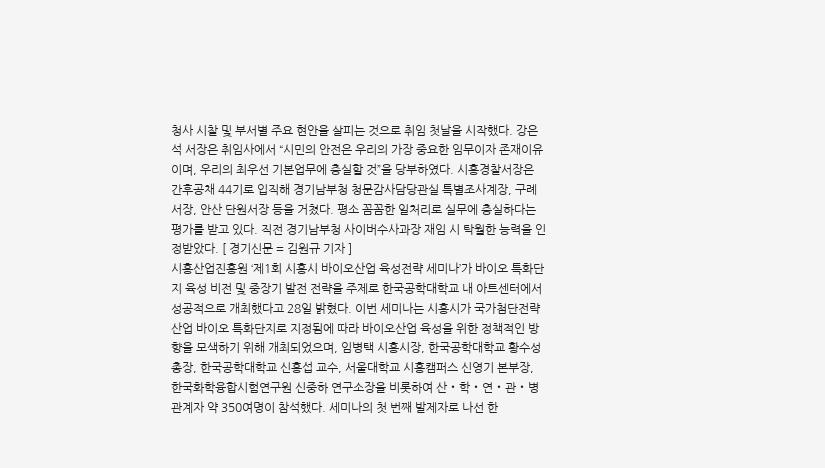청사 시찰 및 부서별 주요 현안을 살피는 것으로 취임 첫날을 시작했다. 강은석 서장은 취임사에서 “시민의 안전은 우리의 가장 중요한 임무이자 존재이유이며, 우리의 최우선 기본업무에 충실할 것”을 당부하였다. 시흥경찰서장은 간후공채 44기로 입직해 경기남부청 청문감사담당관실 특별조사계장, 구례서장, 안산 단원서장 등을 거쳤다. 평소 꼼꼼한 일처리로 실무에 충실하다는 평가를 받고 있다. 직전 경기남부청 사이버수사과장 재임 시 탁월한 능력을 인정받았다. [ 경기신문 = 김원규 기자 ]
시흥산업진흥원 ‘제1회 시흥시 바이오산업 육성전략 세미나’가 바이오 특화단지 육성 비전 및 중장기 발전 전략을 주제로 한국공학대학교 내 아트센터에서 성공적으로 개최했다고 28일 밝혔다. 이번 세미나는 시흥시가 국가첨단전략산업 바이오 특화단지로 지정됨에 따라 바이오산업 육성을 위한 정책적인 방향을 모색하기 위해 개최되었으며, 임병택 시흥시장, 한국공학대학교 황수성 총장, 한국공학대학교 신흥섭 교수, 서울대학교 시흥캠퍼스 신영기 본부장, 한국화학융합시험연구원 신중하 연구소장을 비롯하여 산‧학‧연‧관‧병 관계자 약 350여명이 참석했다. 세미나의 첫 번째 발제자로 나선 한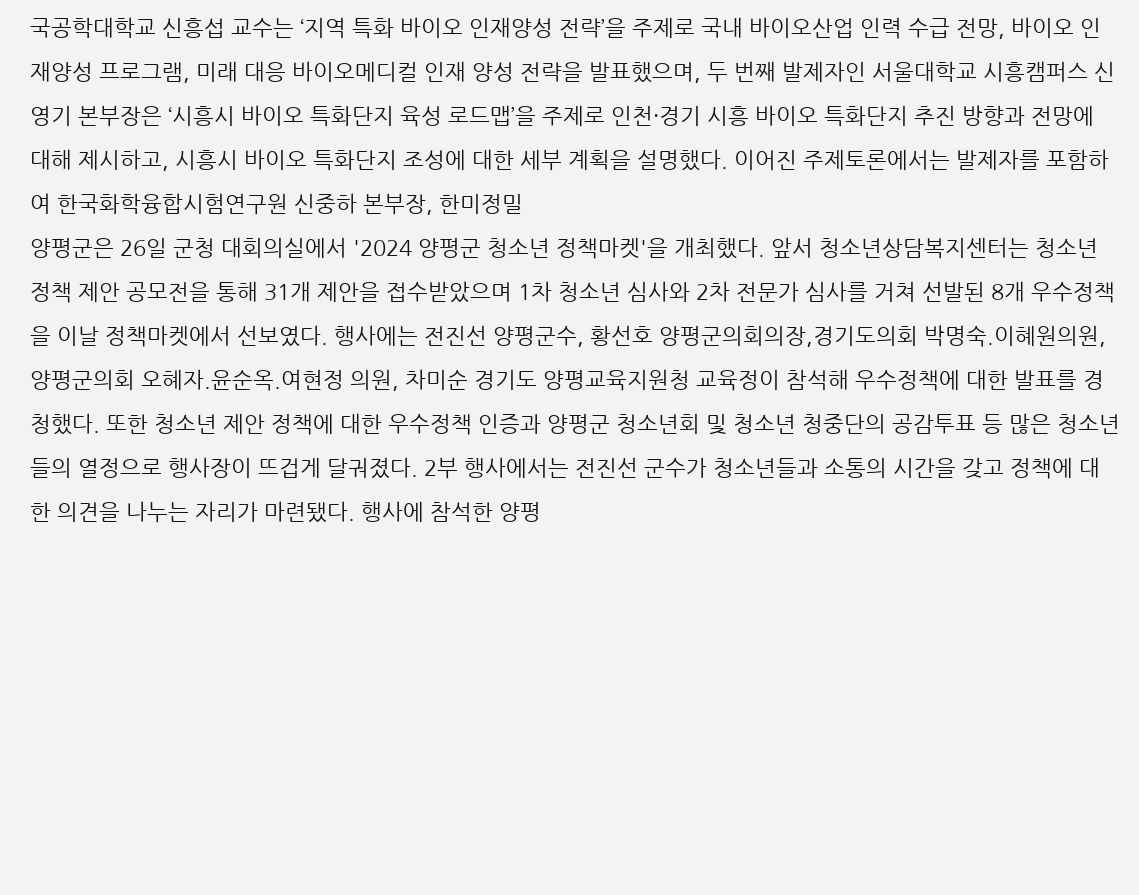국공학대학교 신흥섭 교수는 ‘지역 특화 바이오 인재양성 전략’을 주제로 국내 바이오산업 인력 수급 전망, 바이오 인재양성 프로그램, 미래 대응 바이오메디컬 인재 양성 전략을 발표했으며, 두 번째 발제자인 서울대학교 시흥캠퍼스 신영기 본부장은 ‘시흥시 바이오 특화단지 육성 로드맵’을 주제로 인천·경기 시흥 바이오 특화단지 추진 방향과 전망에 대해 제시하고, 시흥시 바이오 특화단지 조성에 대한 세부 계획을 설명했다. 이어진 주제토론에서는 발제자를 포함하여 한국화학융합시험연구원 신중하 본부장, 한미정밀
양평군은 26일 군청 대회의실에서 '2024 양평군 청소년 정책마켓'을 개최했다. 앞서 청소년상담복지센터는 청소년 정책 제안 공모전을 통해 31개 제안을 접수받았으며 1차 청소년 심사와 2차 전문가 심사를 거쳐 선발된 8개 우수정책을 이날 정책마켓에서 선보였다. 행사에는 전진선 양평군수, 황선호 양평군의회의장,경기도의회 박명숙.이혜원의원, 양평군의회 오혜자.윤순옥.여현정 의원, 차미순 경기도 양평교육지원청 교육정이 참석해 우수정책에 대한 발표를 경청했다. 또한 청소년 제안 정책에 대한 우수정책 인증과 양평군 청소년회 및 청소년 청중단의 공감투표 등 많은 청소년들의 열정으로 행사장이 뜨겁게 달궈졌다. 2부 행사에서는 전진선 군수가 청소년들과 소통의 시간을 갖고 정책에 대한 의견을 나누는 자리가 마련됐다. 행사에 참석한 양평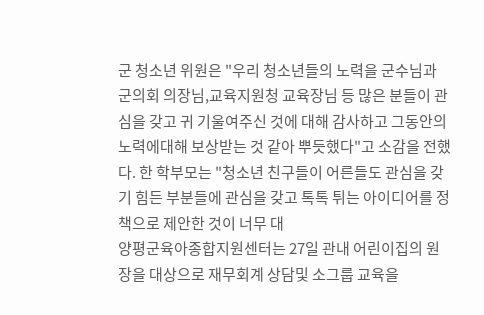군 청소년 위원은 "우리 청소년들의 노력을 군수님과 군의회 의장님,교육지원청 교육장님 등 많은 분들이 관심을 갖고 귀 기울여주신 것에 대해 감사하고 그동안의 노력에대해 보상받는 것 같아 뿌듯했다"고 소감을 전했다. 한 학부모는 "청소년 친구들이 어른들도 관심을 갖기 힘든 부분들에 관심을 갖고 톡톡 튀는 아이디어를 정책으로 제안한 것이 너무 대
양평군육아종합지원센터는 27일 관내 어린이집의 원장을 대상으로 재무회계 상담및 소그룹 교육을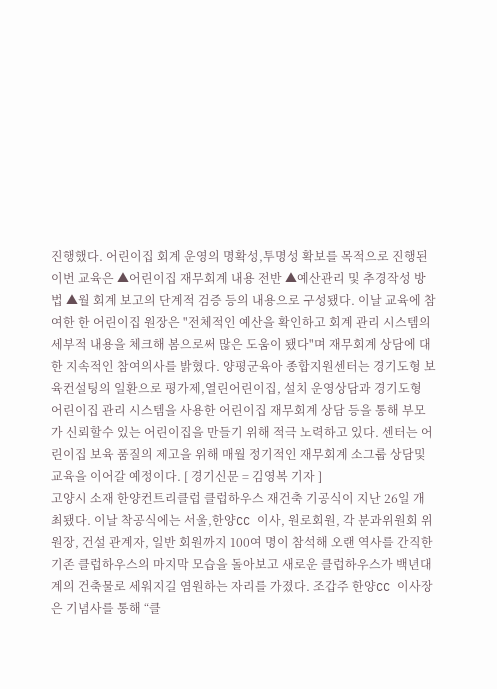진행했다. 어린이집 회계 운영의 명확성,투명성 확보를 목적으로 진행된 이번 교육은 ▲어린이집 재무회계 내용 전반 ▲예산관리 및 추경작성 방법 ▲월 회계 보고의 단계적 검증 등의 내용으로 구성됐다. 이날 교육에 참여한 한 어린이집 원장은 "전체적인 예산을 확인하고 회계 관리 시스템의 세부적 내용을 체크해 봄으로써 많은 도움이 됐다"며 재무회계 상담에 대한 지속적인 참여의사를 밝혔다. 양평군육아 종합지원센터는 경기도형 보육컨설팅의 일환으로 평가제,열린어린이집, 설치 운영상담과 경기도형 어린이집 관리 시스템을 사용한 어린이집 재무회계 상담 등을 통해 부모가 신뢰할수 있는 어린이집을 만들기 위해 적극 노력하고 있다. 센터는 어린이집 보육 품질의 제고을 위해 매월 정기적인 재무회계 소그룹 상담및 교육을 이어갈 예정이다. [ 경기신문 = 김영복 기자 ]
고양시 소재 한양컨트리클럽 클럽하우스 재건축 기공식이 지난 26일 개최됐다. 이날 착공식에는 서울,한양CC 이사, 원로회원, 각 분과위원회 위원장, 건설 관계자, 일반 회원까지 100여 명이 참석해 오랜 역사를 간직한 기존 클럽하우스의 마지막 모습을 돌아보고 새로운 클럽하우스가 백년대계의 건축물로 세워지길 염원하는 자리를 가졌다. 조갑주 한양CC 이사장은 기념사를 통해 “클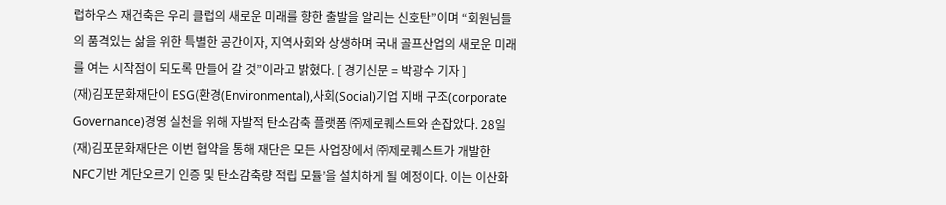럽하우스 재건축은 우리 클럽의 새로운 미래를 향한 출발을 알리는 신호탄”이며 “회원님들의 품격있는 삶을 위한 특별한 공간이자, 지역사회와 상생하며 국내 골프산업의 새로운 미래를 여는 시작점이 되도록 만들어 갈 것”이라고 밝혔다. [ 경기신문 = 박광수 기자 ]
(재)김포문화재단이 ESG(환경(Environmental),사회(Social)기업 지배 구조(corporate Governance)경영 실천을 위해 자발적 탄소감축 플랫폼 ㈜제로퀘스트와 손잡았다. 28일(재)김포문화재단은 이번 협약을 통해 재단은 모든 사업장에서 ㈜제로퀘스트가 개발한 NFC기반 계단오르기 인증 및 탄소감축량 적립 모듈’을 설치하게 될 예정이다. 이는 이산화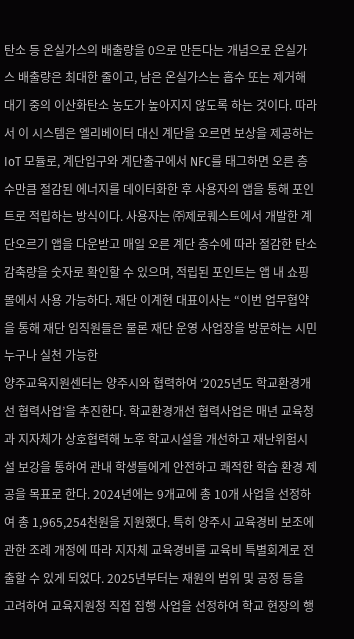탄소 등 온실가스의 배출량을 0으로 만든다는 개념으로 온실가스 배출량은 최대한 줄이고, 남은 온실가스는 흡수 또는 제거해 대기 중의 이산화탄소 농도가 높아지지 않도록 하는 것이다. 따라서 이 시스템은 엘리베이터 대신 계단을 오르면 보상을 제공하는 IoT 모듈로, 계단입구와 계단출구에서 NFC를 태그하면 오른 층수만큼 절감된 에너지를 데이터화한 후 사용자의 앱을 통해 포인트로 적립하는 방식이다. 사용자는 ㈜제로퀘스트에서 개발한 계단오르기 앱을 다운받고 매일 오른 계단 층수에 따라 절감한 탄소감축량을 숫자로 확인할 수 있으며, 적립된 포인트는 앱 내 쇼핑몰에서 사용 가능하다. 재단 이계현 대표이사는 “이번 업무협약을 통해 재단 임직원들은 물론 재단 운영 사업장을 방문하는 시민 누구나 실천 가능한
양주교육지원센터는 양주시와 협력하여 ‘2025년도 학교환경개선 협력사업’을 추진한다. 학교환경개선 협력사업은 매년 교육청과 지자체가 상호협력해 노후 학교시설을 개선하고 재난위험시설 보강을 통하여 관내 학생들에게 안전하고 쾌적한 학습 환경 제공을 목표로 한다. 2024년에는 9개교에 총 10개 사업을 선정하여 총 1,965,254천원을 지원했다. 특히 양주시 교육경비 보조에 관한 조례 개정에 따라 지자체 교육경비를 교육비 특별회계로 전출할 수 있게 되었다. 2025년부터는 재원의 범위 및 공정 등을 고려하여 교육지원청 직접 집행 사업을 선정하여 학교 현장의 행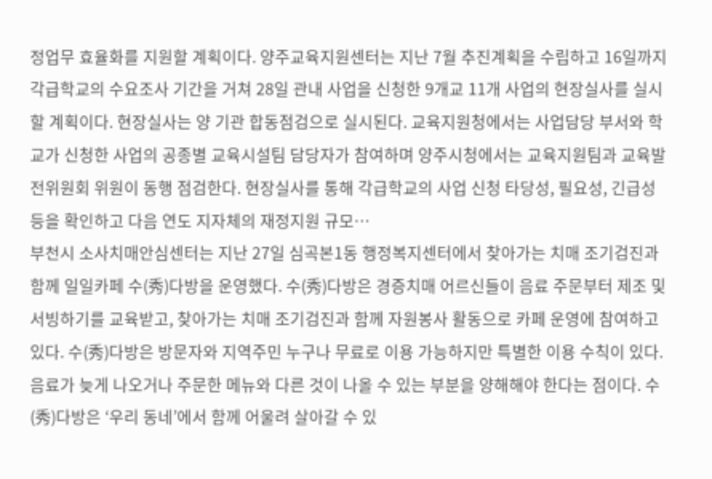정업무 효율화를 지원할 계획이다. 양주교육지원센터는 지난 7월 추진계획을 수립하고 16일까지 각급학교의 수요조사 기간을 거쳐 28일 관내 사업을 신청한 9개교 11개 사업의 현장실사를 실시할 계획이다. 현장실사는 양 기관 합동점검으로 실시된다. 교육지원청에서는 사업담당 부서와 학교가 신청한 사업의 공종별 교육시설팀 담당자가 참여하며 양주시청에서는 교육지원팀과 교육발전위원회 위원이 동행 점검한다. 현장실사를 통해 각급학교의 사업 신청 타당성, 필요성, 긴급성 등을 확인하고 다음 연도 지자체의 재정지원 규모…
부천시 소사치매안심센터는 지난 27일 심곡본1동 행정복지센터에서 찾아가는 치매 조기검진과 함께 일일카페 수(秀)다방을 운영했다. 수(秀)다방은 경증치매 어르신들이 음료 주문부터 제조 및 서빙하기를 교육받고, 찾아가는 치매 조기검진과 함께 자원봉사 활동으로 카페 운영에 참여하고 있다. 수(秀)다방은 방문자와 지역주민 누구나 무료로 이용 가능하지만 특별한 이용 수칙이 있다. 음료가 늦게 나오거나 주문한 메뉴와 다른 것이 나올 수 있는 부분을 양해해야 한다는 점이다. 수(秀)다방은 ‘우리 동네’에서 함께 어울려 살아갈 수 있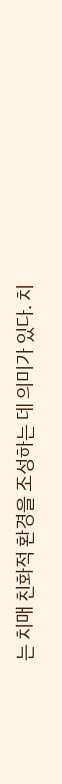는 치매 친화적 환경을 조성하는 데 의미가 있다. 치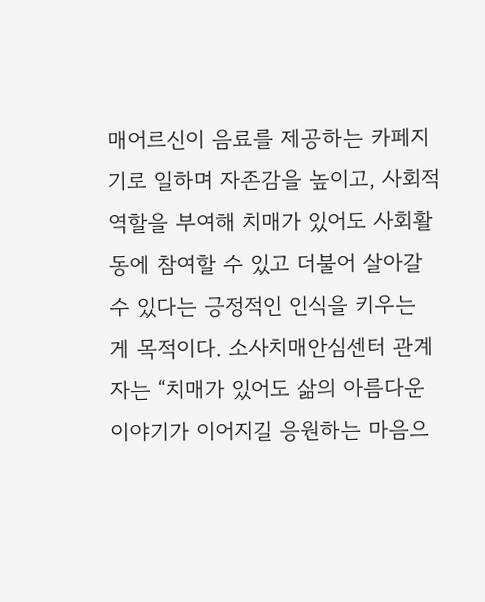매어르신이 음료를 제공하는 카페지기로 일하며 자존감을 높이고, 사회적 역할을 부여해 치매가 있어도 사회활동에 참여할 수 있고 더불어 살아갈 수 있다는 긍정적인 인식을 키우는 게 목적이다. 소사치매안심센터 관계자는 “치매가 있어도 삶의 아름다운 이야기가 이어지길 응원하는 마음으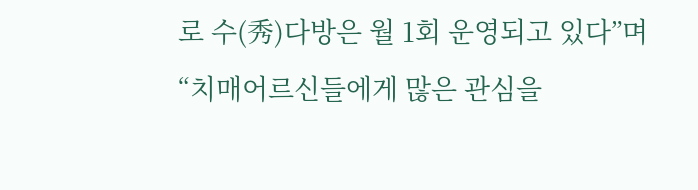로 수(秀)다방은 월 1회 운영되고 있다”며 “치매어르신들에게 많은 관심을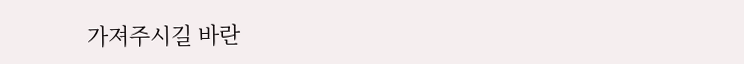가져주시길 바란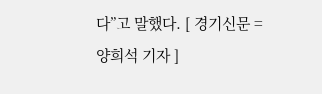다”고 말했다. [ 경기신문 = 양희석 기자 ]